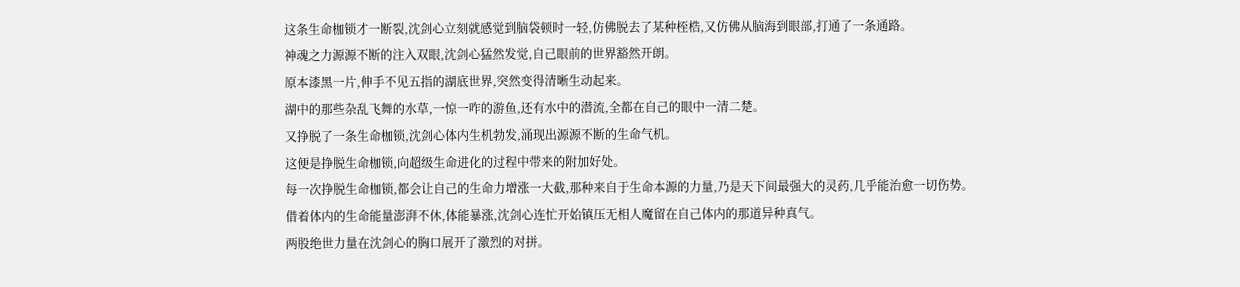这条生命枷锁才一断裂,沈剑心立刻就感觉到脑袋顿时一轻,仿佛脱去了某种桎梏,又仿佛从脑海到眼部,打通了一条通路。
神魂之力源源不断的注入双眼,沈剑心猛然发觉,自己眼前的世界豁然开朗。
原本漆黑一片,伸手不见五指的湖底世界,突然变得清晰生动起来。
湖中的那些杂乱飞舞的水草,一惊一咋的游鱼,还有水中的潜流,全都在自己的眼中一清二楚。
又挣脱了一条生命枷锁,沈剑心体内生机勃发,涌现出源源不断的生命气机。
这便是挣脱生命枷锁,向超级生命进化的过程中带来的附加好处。
每一次挣脱生命枷锁,都会让自己的生命力增涨一大截,那种来自于生命本源的力量,乃是天下间最强大的灵药,几乎能治愈一切伤势。
借着体内的生命能量澎湃不休,体能暴涨,沈剑心连忙开始镇压无相人魔留在自己体内的那道异种真气。
两股绝世力量在沈剑心的胸口展开了激烈的对拼。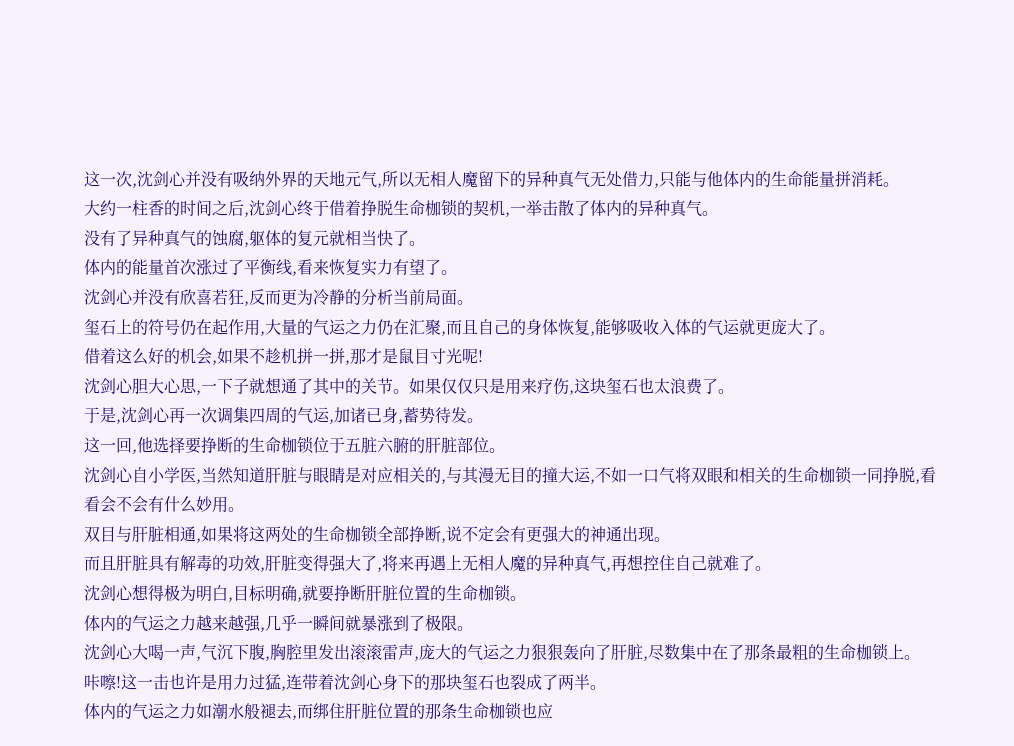这一次,沈剑心并没有吸纳外界的天地元气,所以无相人魔留下的异种真气无处借力,只能与他体内的生命能量拼消耗。
大约一柱香的时间之后,沈剑心终于借着挣脱生命枷锁的契机,一举击散了体内的异种真气。
没有了异种真气的蚀腐,躯体的复元就相当快了。
体内的能量首次涨过了平衡线,看来恢复实力有望了。
沈剑心并没有欣喜若狂,反而更为冷静的分析当前局面。
玺石上的符号仍在起作用,大量的气运之力仍在汇聚,而且自己的身体恢复,能够吸收入体的气运就更庞大了。
借着这么好的机会,如果不趁机拼一拼,那才是鼠目寸光呢!
沈剑心胆大心思,一下子就想通了其中的关节。如果仅仅只是用来疗伤,这块玺石也太浪费了。
于是,沈剑心再一次调集四周的气运,加诸已身,蓄势待发。
这一回,他选择要挣断的生命枷锁位于五脏六腑的肝脏部位。
沈剑心自小学医,当然知道肝脏与眼睛是对应相关的,与其漫无目的撞大运,不如一口气将双眼和相关的生命枷锁一同挣脱,看看会不会有什么妙用。
双目与肝脏相通,如果将这两处的生命枷锁全部挣断,说不定会有更强大的神通出现。
而且肝脏具有解毒的功效,肝脏变得强大了,将来再遇上无相人魔的异种真气,再想控住自己就难了。
沈剑心想得极为明白,目标明确,就要挣断肝脏位置的生命枷锁。
体内的气运之力越来越强,几乎一瞬间就暴涨到了极限。
沈剑心大喝一声,气沉下腹,胸腔里发出滚滚雷声,庞大的气运之力狠狠轰向了肝脏,尽数集中在了那条最粗的生命枷锁上。
咔嚓!这一击也许是用力过猛,连带着沈剑心身下的那块玺石也裂成了两半。
体内的气运之力如潮水般褪去,而绑住肝脏位置的那条生命枷锁也应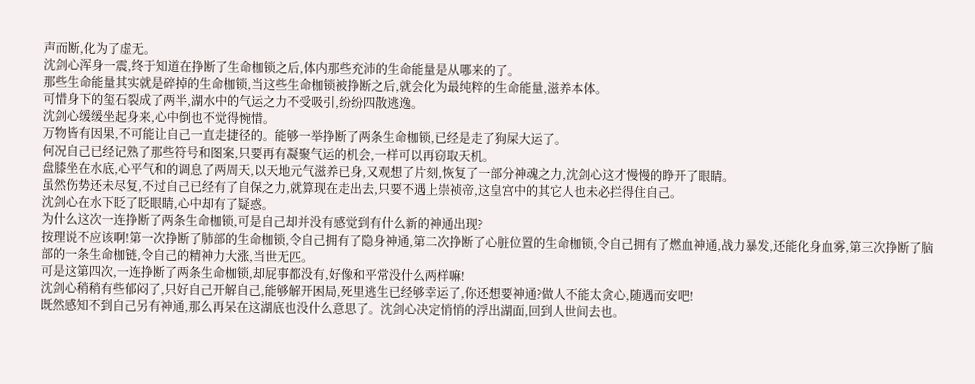声而断,化为了虚无。
沈剑心浑身一震,终于知道在挣断了生命枷锁之后,体内那些充沛的生命能量是从哪来的了。
那些生命能量其实就是碎掉的生命枷锁,当这些生命枷锁被挣断之后,就会化为最纯粹的生命能量,滋养本体。
可惜身下的玺石裂成了两半,湖水中的气运之力不受吸引,纷纷四散逃逸。
沈剑心缓缓坐起身来,心中倒也不觉得惋惜。
万物皆有因果,不可能让自己一直走捷径的。能够一举挣断了两条生命枷锁,已经是走了狗屎大运了。
何况自己已经记熟了那些符号和图案,只要再有凝聚气运的机会,一样可以再窃取天机。
盘膝坐在水底,心平气和的调息了两周天,以天地元气滋养已身,又观想了片刻,恢复了一部分神魂之力,沈剑心这才慢慢的睁开了眼睛。
虽然伤势还未尽复,不过自己已经有了自保之力,就算现在走出去,只要不遇上崇祯帝,这皇宫中的其它人也未必拦得住自己。
沈剑心在水下眨了眨眼睛,心中却有了疑惑。
为什么这次一连挣断了两条生命枷锁,可是自己却并没有感觉到有什么新的神通出现?
按理说不应该啊!第一次挣断了肺部的生命枷锁,令自己拥有了隐身神通,第二次挣断了心脏位置的生命枷锁,令自己拥有了燃血神通,战力暴发,还能化身血雾,第三次挣断了脑部的一条生命枷链,令自己的精神力大涨,当世无匹。
可是这第四次,一连挣断了两条生命枷锁,却屁事都没有,好像和平常没什么两样嘛!
沈剑心稍稍有些郁闷了,只好自己开解自己,能够解开困局,死里逃生已经够幸运了,你还想要神通?做人不能太贪心,随遇而安吧!
既然感知不到自己另有神通,那么再呆在这湖底也没什么意思了。沈剑心决定悄悄的浮出湖面,回到人世间去也。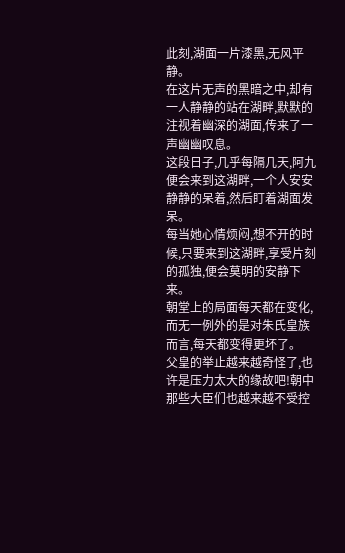此刻,湖面一片漆黑,无风平静。
在这片无声的黑暗之中,却有一人静静的站在湖畔,默默的注视着幽深的湖面,传来了一声幽幽叹息。
这段日子,几乎每隔几天,阿九便会来到这湖畔,一个人安安静静的呆着,然后盯着湖面发呆。
每当她心情烦闷,想不开的时候,只要来到这湖畔,享受片刻的孤独,便会莫明的安静下来。
朝堂上的局面每天都在变化,而无一例外的是对朱氏皇族而言,每天都变得更坏了。
父皇的举止越来越奇怪了,也许是压力太大的缘故吧!朝中那些大臣们也越来越不受控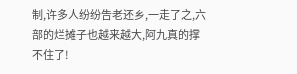制,许多人纷纷告老还乡,一走了之,六部的烂摊子也越来越大,阿九真的撑不住了!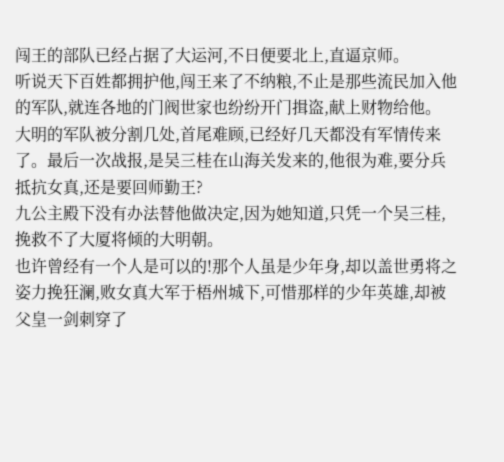闯王的部队已经占据了大运河,不日便要北上,直逼京师。
听说天下百姓都拥护他,闯王来了不纳粮,不止是那些流民加入他的军队,就连各地的门阀世家也纷纷开门揖盗,献上财物给他。
大明的军队被分割几处,首尾难顾,已经好几天都没有军情传来了。最后一次战报,是吴三桂在山海关发来的,他很为难,要分兵抵抗女真,还是要回师勤王?
九公主殿下没有办法替他做决定,因为她知道,只凭一个吴三桂,挽救不了大厦将倾的大明朝。
也许曾经有一个人是可以的!那个人虽是少年身,却以盖世勇将之姿力挽狂澜,败女真大军于梧州城下,可惜那样的少年英雄,却被父皇一剑刺穿了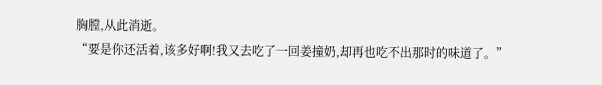胸膛,从此消逝。
“要是你还活着,该多好啊!我又去吃了一回姜撞奶,却再也吃不出那时的味道了。”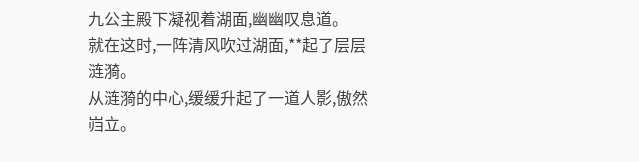九公主殿下凝视着湖面,幽幽叹息道。
就在这时,一阵清风吹过湖面,**起了层层涟漪。
从涟漪的中心,缓缓升起了一道人影,傲然岿立。